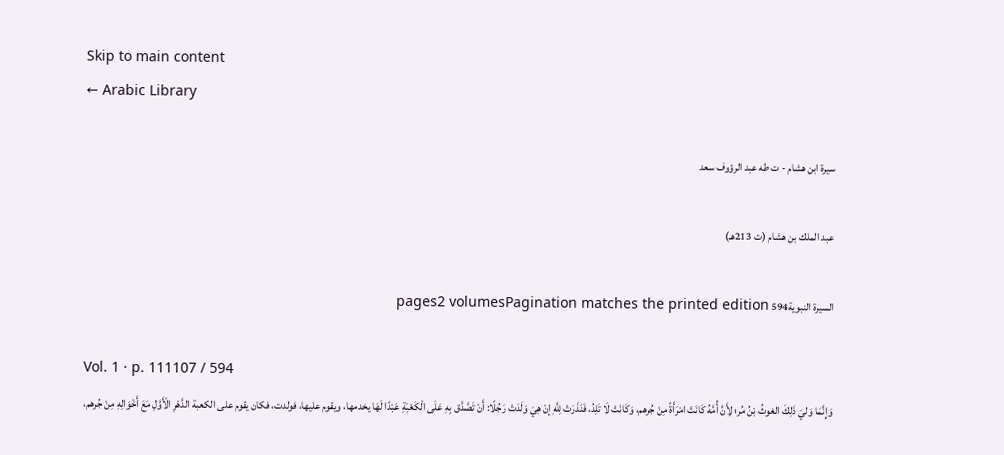Skip to main content
← Arabic Library

سيرة ابن هشام - ت طه عبد الرؤوف سعد

عبد الملك بن هشام (ت 213هـ)

السيرة النبوية594 pages2 volumesPagination matches the printed edition

Vol. 1 · p. 111107 / 594
وَإِنَّمَا وَليَ ذَلِكَ الغوثُ بْنُ مُر؛ لِأَنَّ أُمَّهُ كَانَتْ امْرَأَةً مِنْ جُرهم، وَكَانَتْ لَا تَلِدُ، فَنَذَرَتْ لِلَّهِ إنْ هِيَ وَلَدَتْ رَجُلًا: أَنْ تَصَّدَّق بِهِ عَلَى الْكَعْبَةِ عَبْدًا لَهَا يخدمها، ويقوم عليها، فولدت، فكان يقوم على الكعبة الدَّهْرِ الْأَوَّلِ مَعَ أَخْوَالِهِ مِنْ جُرهم،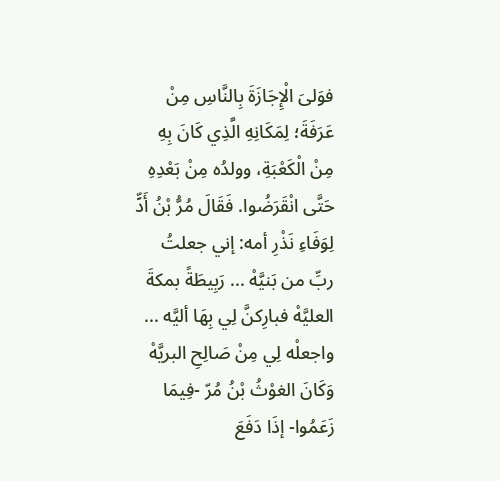فوَلىَ الْإِجَازَةَ بِالنَّاسِ مِنْ عَرَفَةَ؛ لِمَكَانِهِ الَّذِي كَانَ بِهِ مِنْ الْكَعْبَةِ، وولدُه مِنْ بَعْدِهِ حَتَّى انْقَرَضُوا. فَقَالَ مُرُّ بْنُ أَدٍّ لِوَفَاءِ نَذْرِ أمه: إني جعلتُ ربِّ من بَنيَّهْ ... رَبِيطَةً بمكةَ العليَّهْ فبارِكنَّ لِي بِهَا أليَّه ... واجعلْه لِي مِنْ صَالِحِ البريَّهْ وَكَانَ الغوْثُ بْنُ مُرّ -فِيمَا زَعَمُوا- إذَا دَفَعَ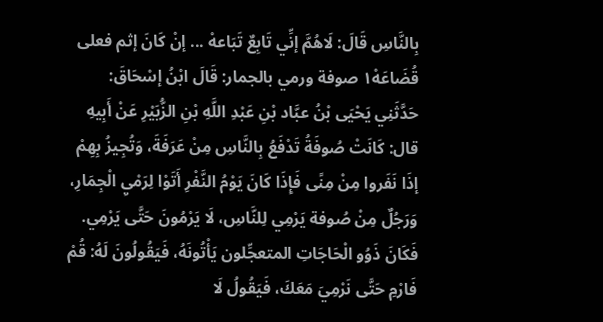بِالنَّاسِ قَالَ: لَاهُمَّ إنِّي تَابِعٌ تَبَاعهْ ... إنْ كَانَ إثم فعلى قُضَاعَهْ١ صوفة ورمي بالجمار: قَالَ ابْنُ إسْحَاقَ: حَدَّثَنِي يَحْيَى بْنُ عبَّاد بْنِ عَبْدِ اللَّهِ بْنِ الزُّبَيْرِ عَنْ أَبِيهِ قال: كَانَتْ صُوفَةُ تَدْفَعُ بِالنَّاسِ مِنْ عَرَفَةَ، وَتُجِيزُ بِهِمْ إذَا نَفَروا مِنْ مِنًى فَإِذَا كَانَ يَوْمُ النَّفْرِ أَتَوْا لِرَمْيِ الْجِمَارِ، وَرَجُلٌ مِنْ صُوفة يَرْمِي لِلنَّاسِ، لَا يَرْمُونَ حَتَّى يَرْمِي. فَكَانَ ذَوُو الْحَاجَاتِ المتعجِّلون يَأْتُونَهُ، فَيَقُولُونَ لَهُ: قُمْ فَارْمِ حَتَّى نَرْمِيَ مَعَكَ، فَيَقُولُ لَا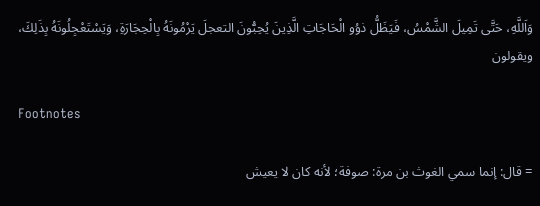وَاَللَّهِ، حَتَّى تَمِيلَ الشَّمْسُ، فَيَظَلُّ ذوُو الْحَاجَاتِ الَّذِينَ يُحِبُّونَ التعجلَ يَرْمُونَهُ بِالْحِجَارَةِ، وَيَسْتَعْجِلُونَهُ بِذَلِكَ، ويقولون

Footnotes

= قال: إنما سمي الغوث بن مرة: صوفة؛ لأنه كان لا يعيش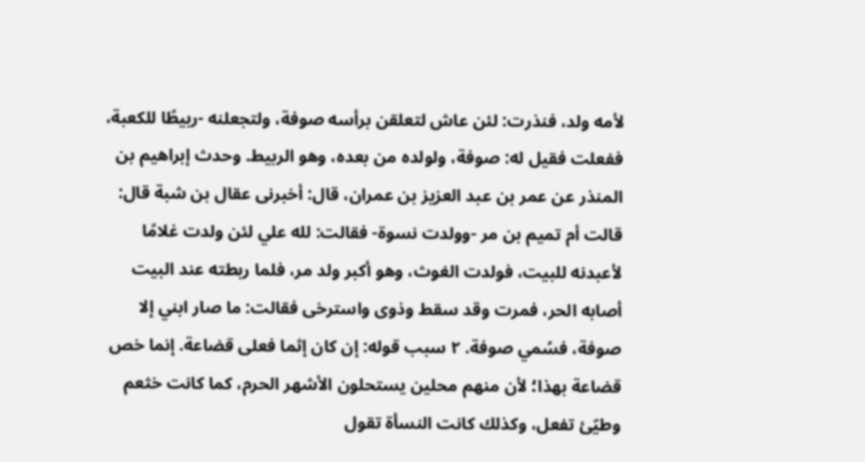لأمه ولد، فنذرت: لئن عاش لتعلقن برأسه صوفة، ولتجعلنه -ربيطًا للكعبة، ففعلت فقيل له: صوفة، ولولده من بعده، وهو الربيط. وحدث إبراهيم بن المنذر عن عمر بن عبد العزيز بن عمران، قال: أخبرنى عقال بن شبة قال: قالت أم تميم بن مر -وولدت نسوة- فقالت: لله علي لئن ولدت غلامًا لأعبدنه للبيت، فولدت الغوث، وهو أكبر ولد مر، فلما ربطته عند البيت أصابه الحر، فمرت وقد سقط وذوى واسترخى فقالت: ما صار ابني إلا صوفة، فسُمي صوفة. ٢ سبب قوله: إن كان إثما فعلى قضاعة. إنما خص قضاعة بهذا؛ لأن منهم محلين يستحلون الأشهر الحرم، كما كانت خثعم وطيّئ تفعل، وكذلك كانت النسأة تقول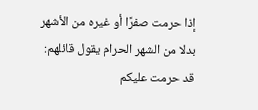إذا حرمت صفرًا أو غيره من الأشهر بدلا من الشهر الحرام يقول قائلهم: قد حرمت عليكم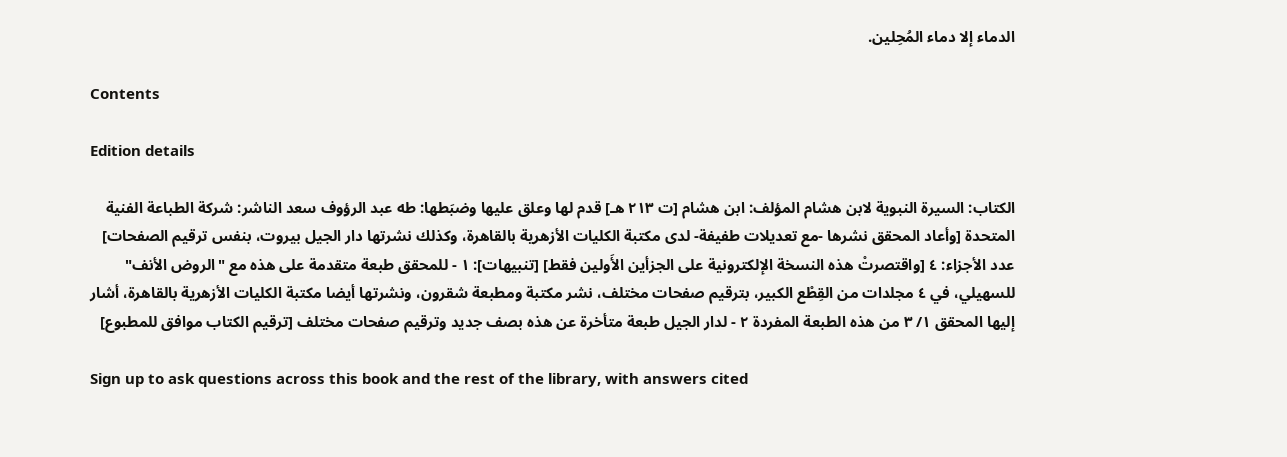الدماء إلا دماء المُحِلين.

Contents

Edition details

الكتاب: السيرة النبوية لابن هشام المؤلف: ابن هشام [ت ٢١٣ هـ] قدم لها وعلق عليها وضبَطها: طه عبد الرؤوف سعد الناشر: شركة الطباعة الفنية المتحدة [وأعاد المحقق نشرها -مع تعديلات طفيفة- لدى مكتبة الكليات الأزهرية بالقاهرة، وكذلك نشرتها دار الجيل بيروت، بنفس ترقيم الصفحات] عدد الأجزاء: ٤ [واقتصرتْ هذه النسخة الإلكترونية على الجزأين الأَولين فقط] [تنبيهات]: ١ - للمحقق طبعة متقدمة على هذه مع "الروض الأنف" للسهيلي، في ٤ مجلدات من القِطْع الكبير، بترقيم صفحات مختلف، نشر مكتبة ومطبعة شقرون، ونشرتها أيضا مكتبة الكليات الأزهرية بالقاهرة، أشار إليها المحقق ١/ ٣ من هذه الطبعة المفردة ٢ - لدار الجيل طبعة متأخرة عن هذه بصف جديد وترقيم صفحات مختلف [ترقيم الكتاب موافق للمطبوع]

Sign up to ask questions across this book and the rest of the library, with answers cited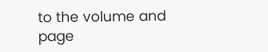to the volume and page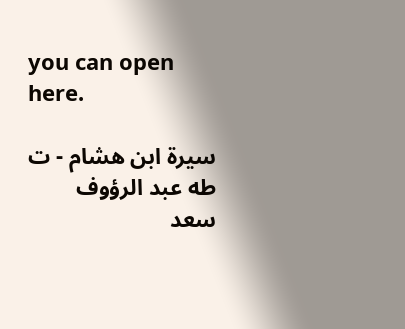you can open here.

سيرة ابن هشام - ت طه عبد الرؤوف سعد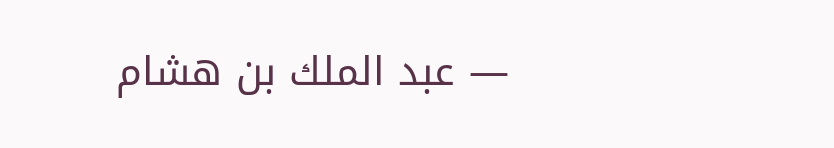— عبد الملك بن هشام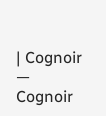| Cognoir — Cognoir